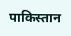पाकिस्तान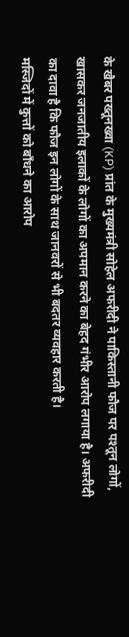के खैबर पख्तूनख्वा (KP) प्रांत के मुख्यमंत्री सोहेल अफरीदी ने पाकिस्तानी फौज पर पश्तून लोगों, खासकर जनजातीय इलाकों के लोगों का अपमान करने का बेहद गंभीर आरोप लगाया है। अफरीदी का दावा है कि फौज इन लोगों के साथ जानवरों से भी बदतर व्यवहार करती है।
मस्जिदों में कुत्तों को बाँधने का आरोप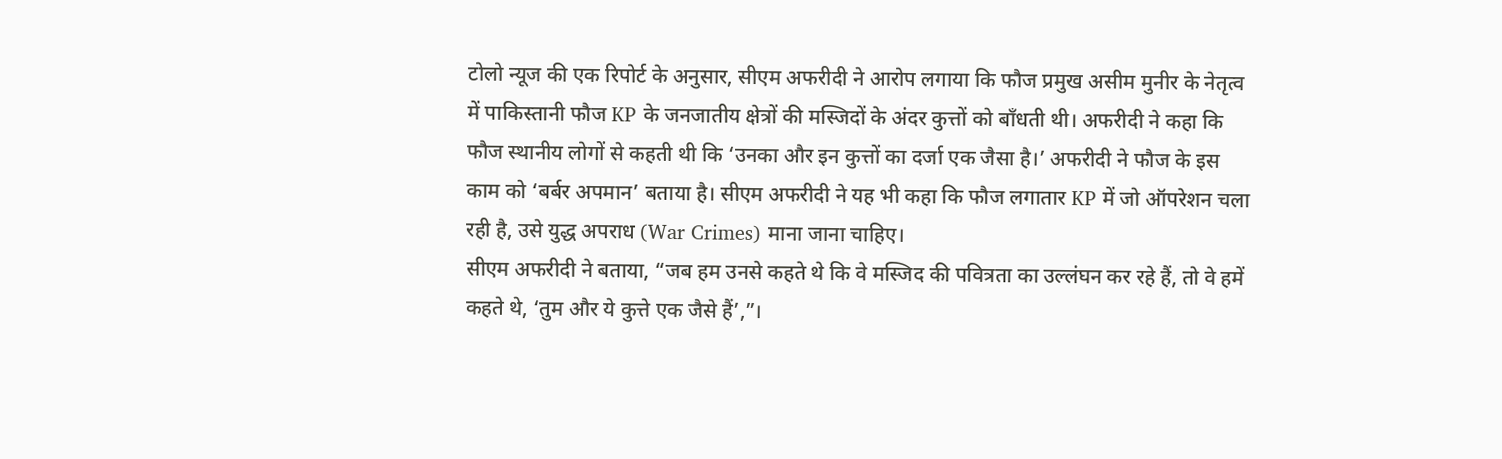टोलो न्यूज की एक रिपोर्ट के अनुसार, सीएम अफरीदी ने आरोप लगाया कि फौज प्रमुख असीम मुनीर के नेतृत्व में पाकिस्तानी फौज KP के जनजातीय क्षेत्रों की मस्जिदों के अंदर कुत्तों को बाँधती थी। अफरीदी ने कहा कि फौज स्थानीय लोगों से कहती थी कि ‘उनका और इन कुत्तों का दर्जा एक जैसा है।’ अफरीदी ने फौज के इस काम को ‘बर्बर अपमान’ बताया है। सीएम अफरीदी ने यह भी कहा कि फौज लगातार KP में जो ऑपरेशन चला रही है, उसे युद्ध अपराध (War Crimes) माना जाना चाहिए।
सीएम अफरीदी ने बताया, “जब हम उनसे कहते थे कि वे मस्जिद की पवित्रता का उल्लंघन कर रहे हैं, तो वे हमें कहते थे, ‘तुम और ये कुत्ते एक जैसे हैं’,”।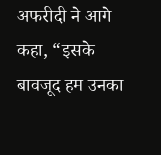अफरीदी ने आगे कहा, “इसके बावजूद हम उनका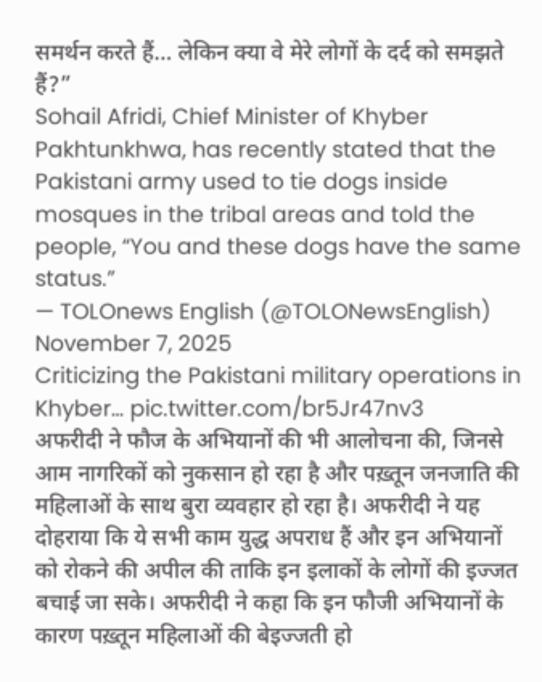समर्थन करते हैं… लेकिन क्या वे मेरे लोगों के दर्द को समझते हैं?”
Sohail Afridi, Chief Minister of Khyber Pakhtunkhwa, has recently stated that the Pakistani army used to tie dogs inside mosques in the tribal areas and told the people, “You and these dogs have the same status.”
— TOLOnews English (@TOLONewsEnglish) November 7, 2025
Criticizing the Pakistani military operations in Khyber… pic.twitter.com/br5Jr47nv3
अफरीदी ने फौज के अभियानों की भी आलोचना की, जिनसे आम नागरिकों को नुकसान हो रहा है और पख़्तून जनजाति की महिलाओं के साथ बुरा व्यवहार हो रहा है। अफरीदी ने यह दोहराया कि ये सभी काम युद्ध अपराध हैं और इन अभियानों को रोकने की अपील की ताकि इन इलाकों के लोगों की इज्जत बचाई जा सके। अफरीदी ने कहा कि इन फौजी अभियानों के कारण पख़्तून महिलाओं की बेइज्जती हो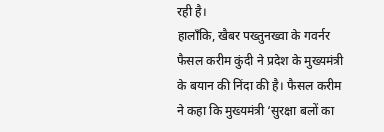रही है।
हालाँकि, खैबर पख्तुनख्वा के गवर्नर फैसल करीम कुंदी ने प्रदेश के मुख्यमंत्री के बयान की निंदा की है। फैसल करीम ने कहा कि मुख्यमंत्री ‘सुरक्षा बलों का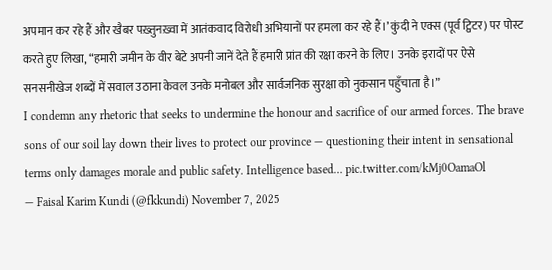अपमान कर रहे हैं और खैबर पख़्तुनख़्वा में आतंकवाद विरोधी अभियानों पर हमला कर रहे हैं।’ कुंदी ने एक्स (पूर्व ट्विटर) पर पोस्ट करते हुए लिखा, “हमारी जमीन के वीर बेटे अपनी जानें देते हैं हमारी प्रांत की रक्षा करने के लिए। उनके इरादों पर ऐसे सनसनीखेज शब्दों में सवाल उठाना केवल उनके मनोबल और सार्वजनिक सुरक्षा को नुकसान पहुँचाता है।”
I condemn any rhetoric that seeks to undermine the honour and sacrifice of our armed forces. The brave sons of our soil lay down their lives to protect our province — questioning their intent in sensational terms only damages morale and public safety. Intelligence based… pic.twitter.com/kMj0OamaOl
— Faisal Karim Kundi (@fkkundi) November 7, 2025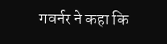गवर्नर ने कहा कि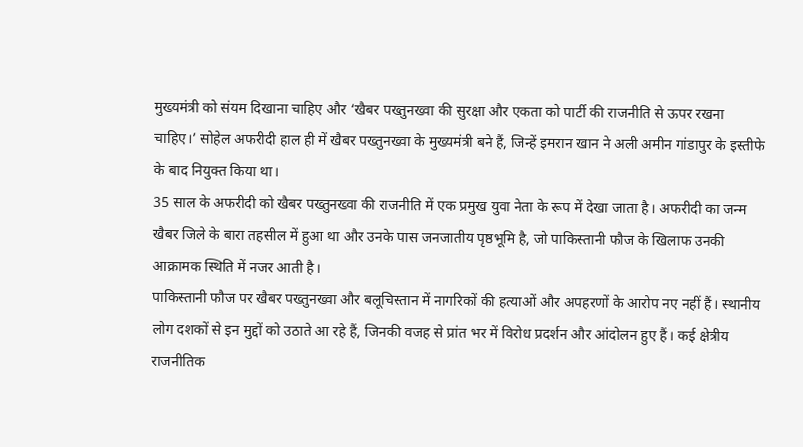मुख्यमंत्री को संयम दिखाना चाहिए और ‘खैबर पख्तुनख्वा की सुरक्षा और एकता को पार्टी की राजनीति से ऊपर रखना चाहिए।’ सोहेल अफरीदी हाल ही में खैबर पख्तुनख्वा के मुख्यमंत्री बने हैं, जिन्हें इमरान खान ने अली अमीन गांडापुर के इस्तीफे के बाद नियुक्त किया था।
35 साल के अफरीदी को खैबर पख्तुनख्वा की राजनीति में एक प्रमुख युवा नेता के रूप में देखा जाता है। अफरीदी का जन्म खैबर जिले के बारा तहसील में हुआ था और उनके पास जनजातीय पृष्ठभूमि है, जो पाकिस्तानी फौज के खिलाफ उनकी आक्रामक स्थिति में नजर आती है।
पाकिस्तानी फौज पर खैबर पख्तुनख्वा और बलूचिस्तान में नागरिकों की हत्याओं और अपहरणों के आरोप नए नहीं हैं। स्थानीय लोग दशकों से इन मुद्दों को उठाते आ रहे हैं, जिनकी वजह से प्रांत भर में विरोध प्रदर्शन और आंदोलन हुए हैं। कई क्षेत्रीय राजनीतिक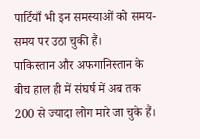पार्टियाँ भी इन समस्याओं को समय-समय पर उठा चुकी हैं।
पाकिस्तान और अफगानिस्तान के बीच हाल ही में संघर्ष में अब तक 200 से ज्यादा लोग मारे जा चुके हैं।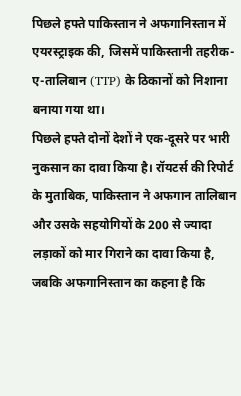पिछले हफ्ते पाकिस्तान ने अफगानिस्तान में एयरस्ट्राइक की, जिसमें पाकिस्तानी तहरीक-ए-तालिबान (TTP) के ठिकानों को निशाना बनाया गया था।
पिछले हफ्ते दोनों देशों ने एक-दूसरे पर भारी नुकसान का दावा किया है। रॉयटर्स की रिपोर्ट के मुताबिक, पाकिस्तान ने अफगान तालिबान और उसके सहयोगियों के 200 से ज्यादा लड़ाकों को मार गिराने का दावा किया है, जबकि अफगानिस्तान का कहना है कि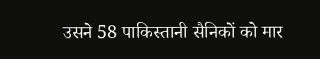उसने 58 पाकिस्तानी सैनिकों को मार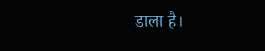डाला है।